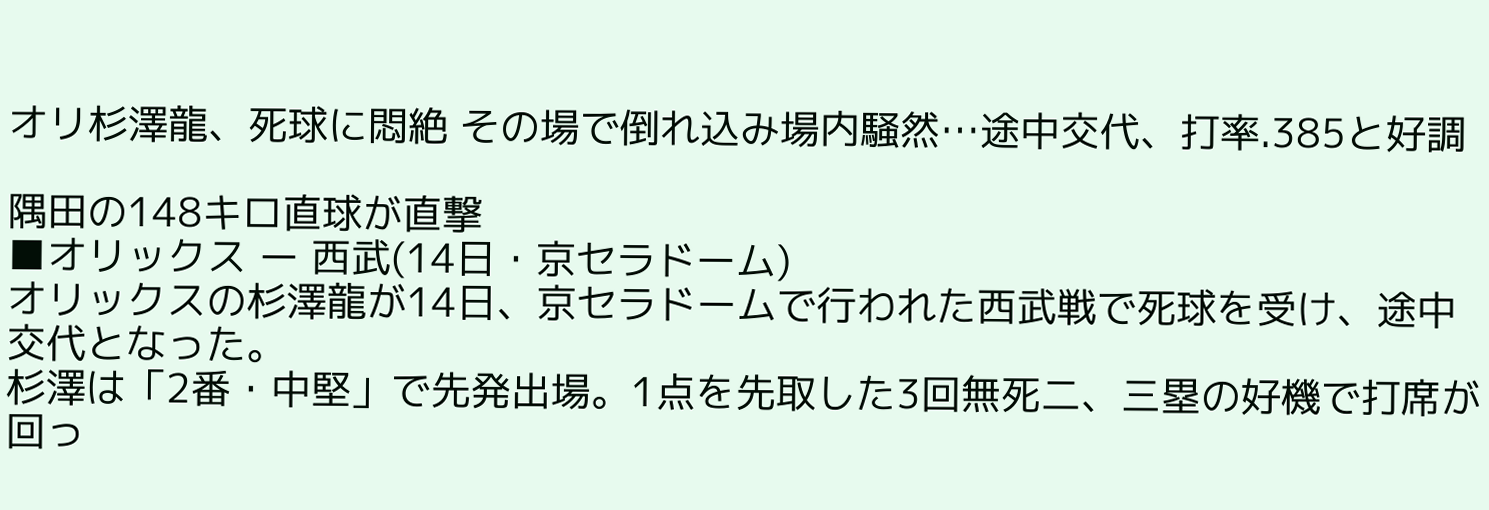オリ杉澤龍、死球に悶絶 その場で倒れ込み場内騒然…途中交代、打率.385と好調

隅田の148キロ直球が直撃
■オリックス ー 西武(14日・京セラドーム)
オリックスの杉澤龍が14日、京セラドームで行われた西武戦で死球を受け、途中交代となった。
杉澤は「2番・中堅」で先発出場。1点を先取した3回無死二、三塁の好機で打席が回っ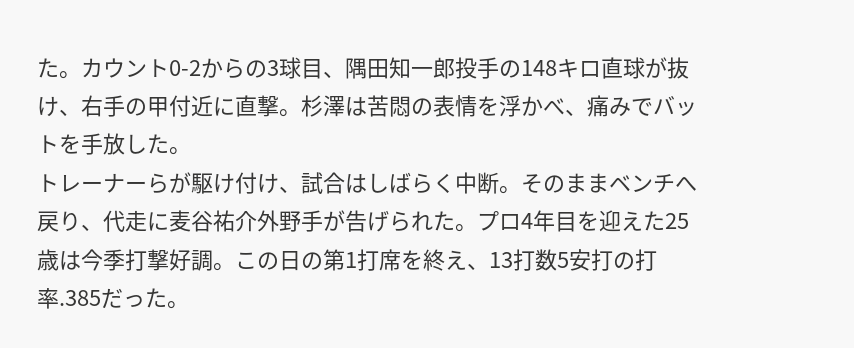た。カウント0-2からの3球目、隅田知一郎投手の148キロ直球が抜け、右手の甲付近に直撃。杉澤は苦悶の表情を浮かべ、痛みでバットを手放した。
トレーナーらが駆け付け、試合はしばらく中断。そのままベンチへ戻り、代走に麦谷祐介外野手が告げられた。プロ4年目を迎えた25歳は今季打撃好調。この日の第1打席を終え、13打数5安打の打率.385だった。